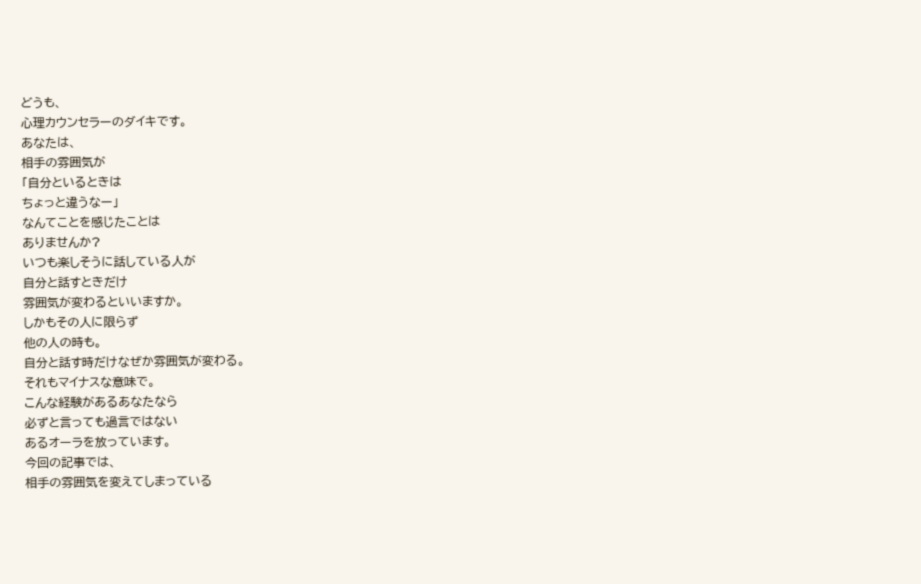どうも、
心理カウンセラーのダイキです。
あなたは、
相手の雰囲気が
「自分といるときは
ちょっと違うなー」
なんてことを感じたことは
ありませんか?
いつも楽しそうに話している人が
自分と話すときだけ
雰囲気が変わるといいますか。
しかもその人に限らず
他の人の時も。
自分と話す時だけなぜか雰囲気が変わる。
それもマイナスな意味で。
こんな経験があるあなたなら
必ずと言っても過言ではない
あるオーラを放っています。
今回の記事では、
相手の雰囲気を変えてしまっている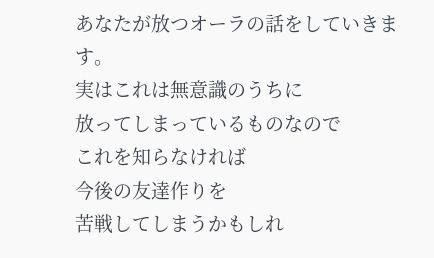あなたが放つオーラの話をしていきます。
実はこれは無意識のうちに
放ってしまっているものなので
これを知らなければ
今後の友達作りを
苦戦してしまうかもしれ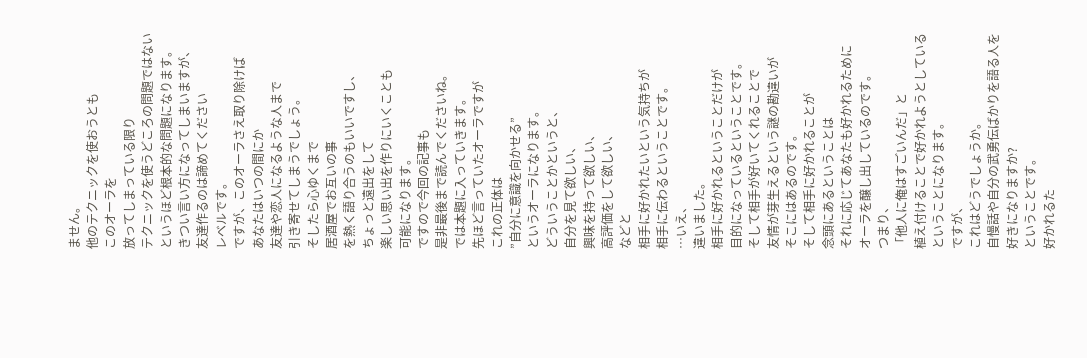ません。
他のテクニックを使おうとも
このオーラを
放ってしまっている限り
テクニックを使うどころの問題ではない
というほど根本的な問題になります。
きつい言い方になってしまいますが、
友達作るのは諦めてください
レベルです。
ですが、このオーラさえ取り除けば
あなたはいつの間にか
友達や恋人になるような人まで
引き寄せてしまうでしょう。
そしたら心ゆくまで
居酒屋でお互いの事
を熱く語り合うのもいいですし、
ちょっと遠出をして
楽しい思い出を作りにいくことも
可能になります。
ですので今回の記事も
是非最後まで読んでくださいね。
では本題に入っていきます。
先ほど言っていたオーラですが
これの正体は
”自分に意識を向かせる”
というオーラになります。
どういうことかというと、
自分を見て欲しい、
興味を持って欲しい、
高評価をして欲しい、
などと
相手に好かれたいという気持ちが
相手に伝わるということです。
…いえ、
違いました。
相手に好かれるということだけが
目的になっているということです。
そして相手が好いてくれることで
友情が芽生えるという謎の勘違いが
そこにはあるのです。
そして相手に好かれることが
念頭にあるということは
それに応じてあなたも好かれるために
オーラを醸し出しているのです。
つまり、
「他人に俺はすごいんだ」と
植え付けることで好かれようとしている
ということになります。
ですが、
これはどうでしょうか。
自慢話や自分の武勇伝ばかりを語る人を
好きになりますか?
ということです。
好かれるた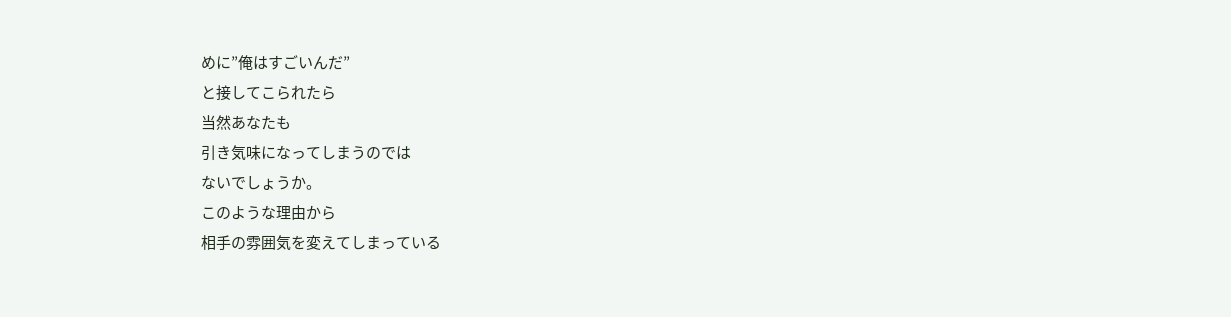めに”俺はすごいんだ”
と接してこられたら
当然あなたも
引き気味になってしまうのでは
ないでしょうか。
このような理由から
相手の雰囲気を変えてしまっている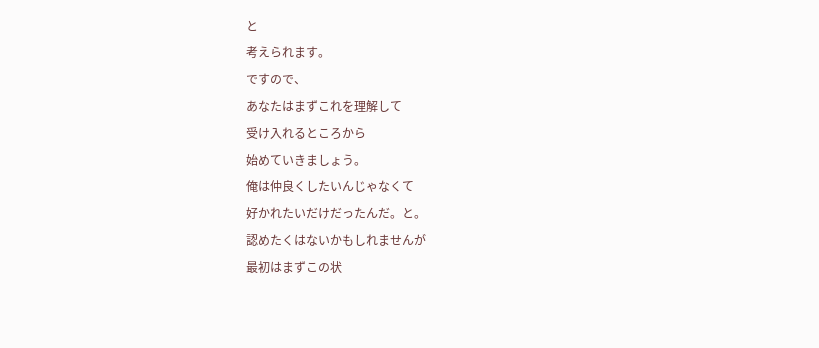と
考えられます。
ですので、
あなたはまずこれを理解して
受け入れるところから
始めていきましょう。
俺は仲良くしたいんじゃなくて
好かれたいだけだったんだ。と。
認めたくはないかもしれませんが
最初はまずこの状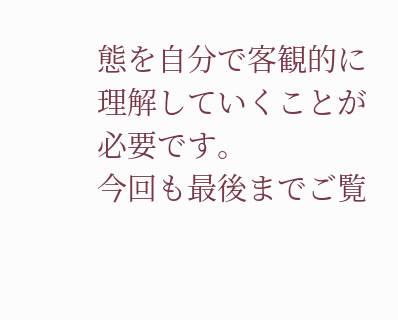態を自分で客観的に
理解していくことが必要です。
今回も最後までご覧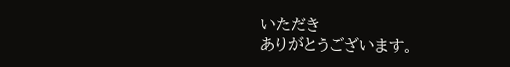いただき
ありがとうございます。